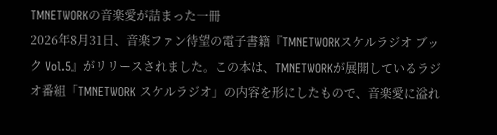TMNETWORKの音楽愛が詰まった一冊
2026年8月31日、音楽ファン待望の電子書籍『TMNETWORKスケルラジオ ブック Vol.5』がリリースされました。この本は、TMNETWORKが展開しているラジオ番組「TMNETWORK スケルラジオ」の内容を形にしたもので、音楽愛に溢れ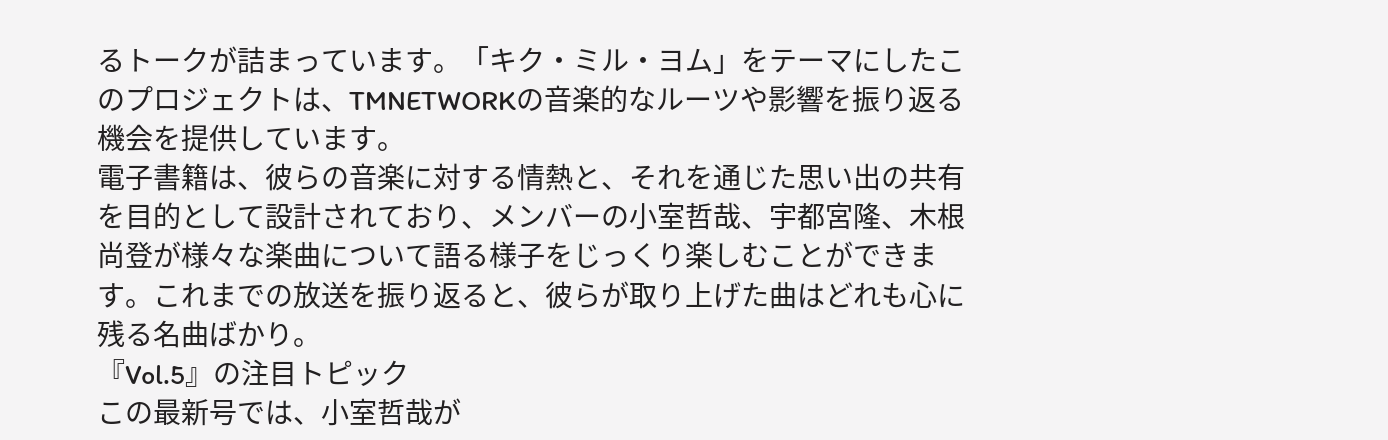るトークが詰まっています。「キク・ミル・ヨム」をテーマにしたこのプロジェクトは、TMNETWORKの音楽的なルーツや影響を振り返る機会を提供しています。
電子書籍は、彼らの音楽に対する情熱と、それを通じた思い出の共有を目的として設計されており、メンバーの小室哲哉、宇都宮隆、木根尚登が様々な楽曲について語る様子をじっくり楽しむことができます。これまでの放送を振り返ると、彼らが取り上げた曲はどれも心に残る名曲ばかり。
『Vol.5』の注目トピック
この最新号では、小室哲哉が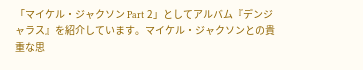「マイケル・ジャクソン Part 2」としてアルバム『デンジャラス』を紹介しています。マイケル・ジャクソンとの貴重な思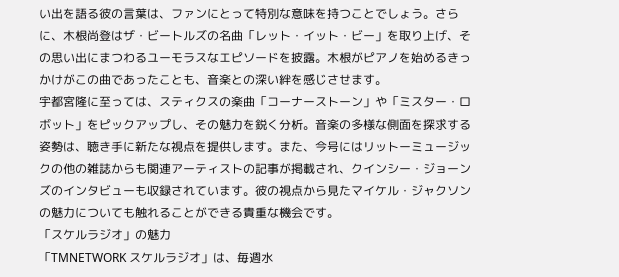い出を語る彼の言葉は、ファンにとって特別な意味を持つことでしょう。さらに、木根尚登はザ・ビートルズの名曲「レット・イット・ビー」を取り上げ、その思い出にまつわるユーモラスなエピソードを披露。木根がピアノを始めるきっかけがこの曲であったことも、音楽との深い絆を感じさせます。
宇都宮隆に至っては、スティクスの楽曲「コーナーストーン」や「ミスター・ロボット」をピックアップし、その魅力を鋭く分析。音楽の多様な側面を探求する姿勢は、聴き手に新たな視点を提供します。また、今号にはリットーミュージックの他の雑誌からも関連アーティストの記事が掲載され、クインシー・ジョーンズのインタビューも収録されています。彼の視点から見たマイケル・ジャクソンの魅力についても触れることができる貴重な機会です。
「スケルラジオ」の魅力
「TMNETWORK スケルラジオ」は、毎週水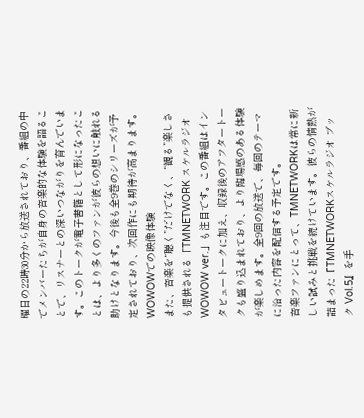曜日の22時30分から放送されており、番組の中でメンバーたちが自身の音楽的な体験を語ることで、リスナーとの深いつながりを育んでいます。このトークが電子書籍として形になったことは、より多くのファンが彼らの想いに触れる助けとなります。今後も全9巻のシリーズが予定されており、次回作にも期待が高まります。
WOWOWでの映像体験
また、音楽を“聴く”だけでなく、“観る”楽しさも提供される「TMNETWORK スケルラジオ WOWOW ver.」も注目です。この番組はインタビュートークに加え、収録後のアフタートークも盛り込まれており、より臨場感のある体験が楽しめます。全9回の放送で、毎回のテーマに沿った内容を配信する予定です。
音楽ファンにとって、TMNETWORKは常に新しい試みと挑戦を続けています。彼らの情熱が詰まった『TMNETWORKスケルラジオ ブック Vol.5』を手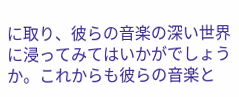に取り、彼らの音楽の深い世界に浸ってみてはいかがでしょうか。これからも彼らの音楽と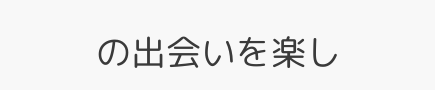の出会いを楽し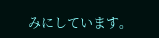みにしています。